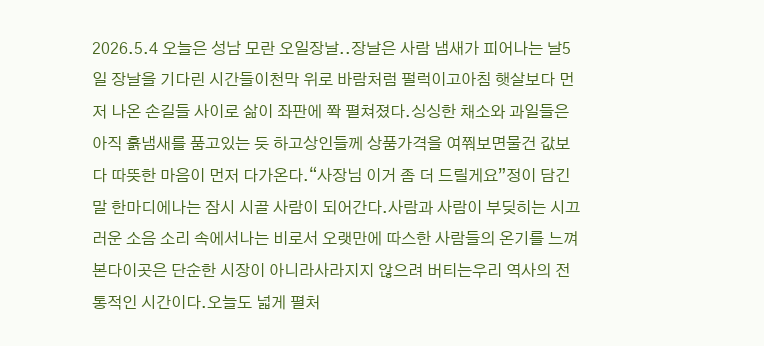2026.5.4 오늘은 성남 모란 오일장날..장날은 사람 냄새가 피어나는 날5일 장날을 기다린 시간들이천막 위로 바람처럼 펄럭이고아침 햇살보다 먼저 나온 손길들 사이로 삶이 좌판에 쫙 펼쳐졌다.싱싱한 채소와 과일들은아직 흙냄새를 품고있는 듯 하고상인들께 상품가격을 여쭤보면물건 값보다 따뜻한 마음이 먼저 다가온다.“사장님 이거 좀 더 드릴게요”정이 담긴 말 한마디에나는 잠시 시골 사람이 되어간다.사람과 사람이 부딪히는 시끄러운 소음 소리 속에서나는 비로서 오랫만에 따스한 사람들의 온기를 느껴본다이곳은 단순한 시장이 아니라사라지지 않으려 버티는우리 역사의 전통적인 시간이다.오늘도 넓게 펼처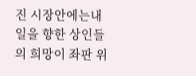진 시장안에는내일을 향한 상인들의 희망이 좌판 위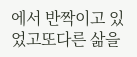에서 반짝이고 있었고또다른 삶을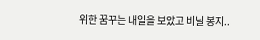위한 꿈꾸는 내일을 보았고 비닐 봉지..